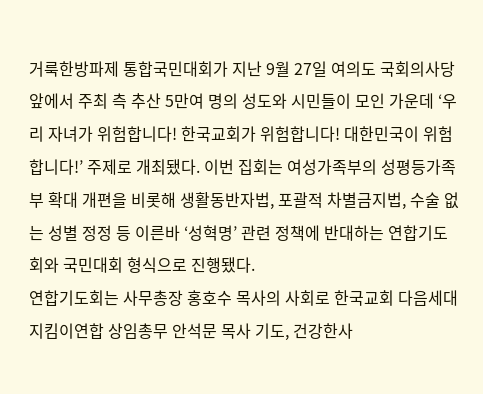거룩한방파제 통합국민대회가 지난 9월 27일 여의도 국회의사당 앞에서 주최 측 추산 5만여 명의 성도와 시민들이 모인 가운데 ‘우리 자녀가 위험합니다! 한국교회가 위험합니다! 대한민국이 위험합니다!’ 주제로 개최됐다. 이번 집회는 여성가족부의 성평등가족부 확대 개편을 비롯해 생활동반자법, 포괄적 차별금지법, 수술 없는 성별 정정 등 이른바 ‘성혁명’ 관련 정책에 반대하는 연합기도회와 국민대회 형식으로 진행됐다.
연합기도회는 사무총장 홍호수 목사의 사회로 한국교회 다음세대지킴이연합 상임총무 안석문 목사 기도, 건강한사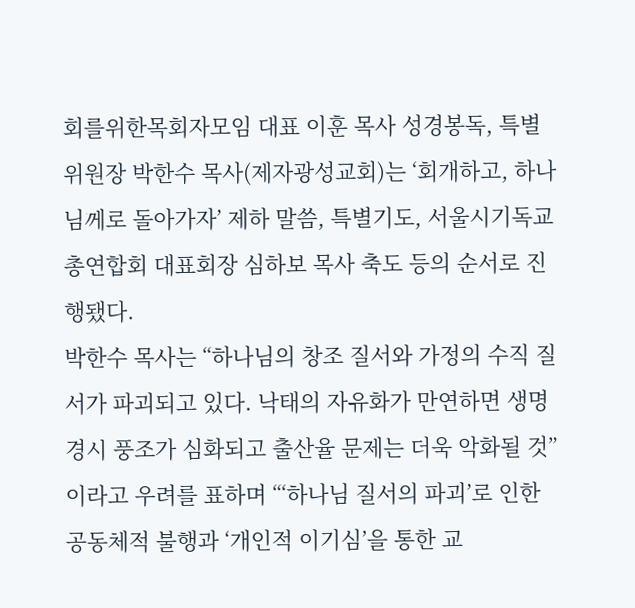회를위한목회자모임 대표 이훈 목사 성경봉독, 특별위원장 박한수 목사(제자광성교회)는 ‘회개하고, 하나님께로 돌아가자’ 제하 말씀, 특별기도, 서울시기독교총연합회 대표회장 심하보 목사 축도 등의 순서로 진행됐다.
박한수 목사는 “하나님의 창조 질서와 가정의 수직 질서가 파괴되고 있다. 낙태의 자유화가 만연하면 생명 경시 풍조가 심화되고 출산율 문제는 더욱 악화될 것”이라고 우려를 표하며 “‘하나님 질서의 파괴’로 인한 공동체적 불행과 ‘개인적 이기심’을 통한 교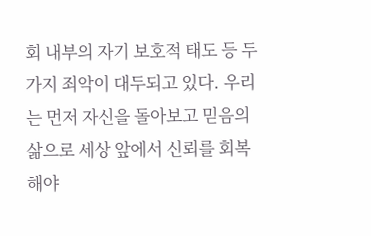회 내부의 자기 보호적 태도 등 두 가지 죄악이 대두되고 있다. 우리는 먼저 자신을 돌아보고 믿음의 삶으로 세상 앞에서 신뢰를 회복해야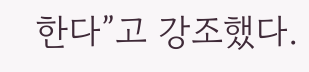한다”고 강조했다.